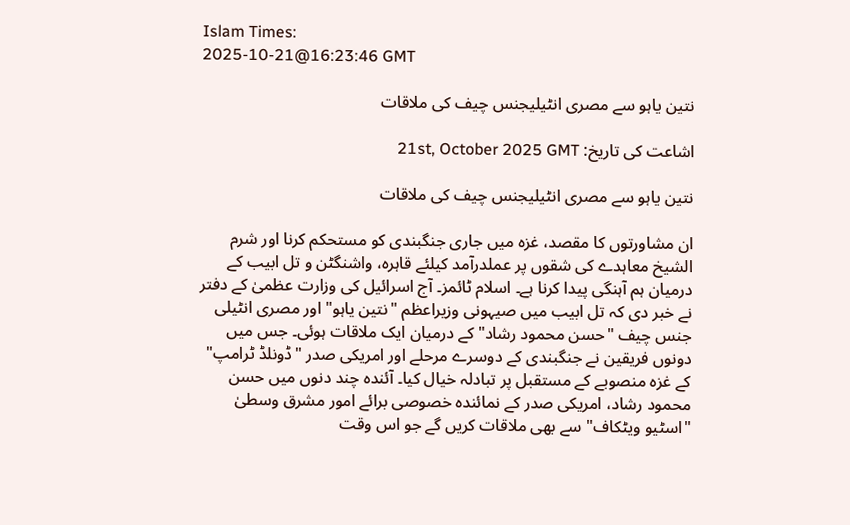Islam Times:
2025-10-21@16:23:46 GMT

نتین یاہو سے مصری انٹیلیجنس چیف کی ملاقات

اشاعت کی تاریخ: 21st, October 2025 GMT

نتین یاہو سے مصری انٹیلیجنس چیف کی ملاقات

ان مشاورتوں کا مقصد، غزہ میں جاری جنگبندی کو مستحکم کرنا اور شرم الشیخ معاہدے کی شقوں پر عملدرآمد کیلئے قاہرہ، واشنگٹن و تل ابیب کے درمیان ہم آہنگی پیدا کرنا ہے۔ اسلام ٹائمز۔ آج اسرائیل کی وزارت عظمیٰ کے دفتر نے خبر دی کہ تل ابیب میں صیہونی وزیراعظم "نتین یاہو" اور مصری انٹیلی جنس چیف "حسن محمود رشاد" کے درمیان ایک ملاقات ہوئی۔ جس میں دونوں فریقین نے جنگبندی كے دوسرے مرحلے اور امریکی صدر "ڈونلڈ ٹرامپ" کے غزہ منصوبے کے مستقبل پر تبادلہ خیال کیا۔ آئندہ چند دنوں میں حسن محمود رشاد، امریکی صدر کے نمائندہ خصوصی برائے امور مشرق وسطیٰ "اسٹیو ویٹکاف" سے بھی ملاقات کریں گے جو اس وقت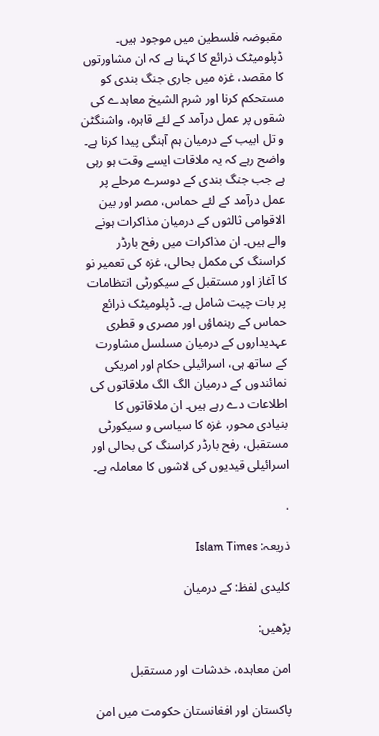مقبوضہ فلسطین میں موجود ہیں۔ ڈپلومیٹک ذرائع کا کہنا ہے کہ ان مشاورتوں کا مقصد، غزہ میں جاری جنگ بندی کو مستحکم کرنا اور شرم الشیخ معاہدے کی شقوں پر عمل درآمد کے لئے قاہرہ، واشنگٹن و تل ابیب کے درمیان ہم آہنگی پیدا کرنا ہے۔
واضح رہے کہ یہ ملاقات ایسے وقت ہو رہی ہے جب جنگ بندی کے دوسرے مرحلے پر عمل درآمد کے لئے حماس، مصر اور بین الاقوامی ثالثوں کے درمیان مذاکرات ہونے والے ہیں۔ ان مذاکرات میں رفح بارڈر کراسنگ کی مکمل بحالی، غزہ کی تعمیر نو کا آغاز اور مستقبل کے سیکورٹی انتظامات پر بات چیت شامل ہے۔ ڈپلومیٹک ذرائع حماس کے رہنماؤں اور مصری و قطری عہدیداروں کے درمیان مسلسل مشاورت کے ساتھ ہی، اسرائیلی حکام اور امریکی نمائندوں کے درمیان الگ الگ ملاقاتوں کی اطلاعات دے رہے ہیں۔ ان ملاقاتوں کا بنیادی محور، غزہ کا سیاسی و سیکورٹی مستقبل، رفح بارڈر کراسنگ کی بحالی اور اسرائیلی قیدیوں کی لاشوں کا معاملہ ہے۔

.

ذریعہ: Islam Times

کلیدی لفظ: کے درمیان

پڑھیں:

امن معاہدہ، خدشات اور مستقبل

پاکستان اور افغانستان حکومت میں امن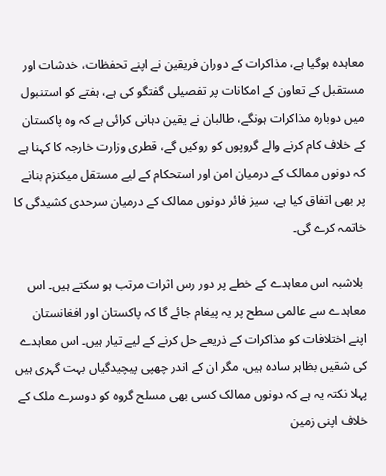معاہدہ ہوگیا ہے، مذاکرات کے دوران فریقین نے اپنے تحفظات، خدشات اور مستقبل کے تعاون کے امکانات پر تفصیلی گفتگو کی ہے، ہفتے کو استنبول میں دوبارہ مذاکرات ہونگے، طالبان نے یقین دہانی کرائی ہے کہ وہ پاکستان کے خلاف کام کرنے والے گروپوں کو روکیں گے، قطری وزارت خارجہ کا کہنا ہے کہ دونوں ممالک کے درمیان امن اور استحکام کے لیے مستقل میکنزم بنانے پر بھی اتفاق کیا ہے، سیز فائر دونوں ممالک کے درمیان سرحدی کشیدگی کا خاتمہ کرے گی۔

 بلاشبہ اس معاہدے کے خطے پر دور رس اثرات مرتب ہو سکتے ہیں۔ اس معاہدے سے عالمی سطح پر یہ پیغام جائے گا کہ پاکستان اور افغانستان اپنے اختلافات کو مذاکرات کے ذریعے حل کرنے کے لیے تیار ہیں۔ اس معاہدے کی شقیں بظاہر سادہ ہیں، مگر ان کے اندر چھپی پیچیدگیاں بہت گہری ہیں پہلا نکتہ یہ ہے کہ دونوں ممالک کسی بھی مسلح گروہ کو دوسرے ملک کے خلاف اپنی زمین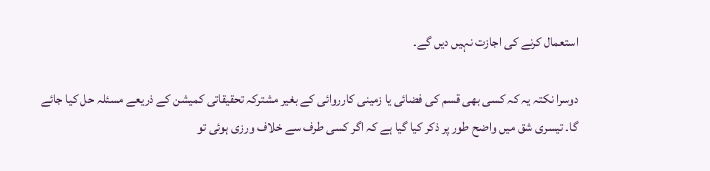استعمال کرنے کی اجازت نہیں دیں گے۔

دوسرا نکتہ یہ کہ کسی بھی قسم کی فضائی یا زمینی کارروائی کے بغیر مشترکہ تحقیقاتی کمیشن کے ذریعے مسئلہ حل کیا جائے گا۔ تیسری شق میں واضح طور پر ذکر کیا گیا ہے کہ اگر کسی طرف سے خلاف ورزی ہوئی تو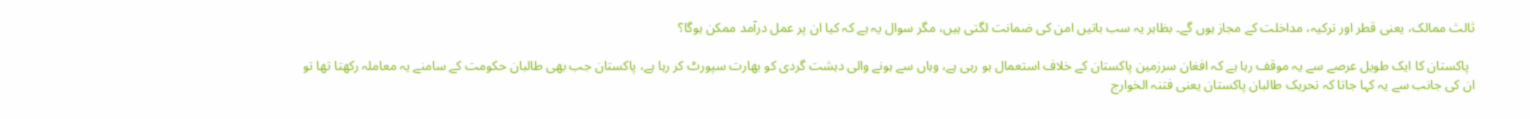ثالث ممالک، یعنی قطر اور ترکیہ، مداخلت کے مجاز ہوں گے۔ بظاہر یہ سب باتیں امن کی ضمانت لگتی ہیں، مگر سوال یہ ہے کہ کیا ان پر عمل درآمد ممکن ہوگا؟

  پاکستان کا ایک طویل عرصے سے یہ موقف رہا ہے کہ افغان سرزمین پاکستان کے خلاف استعمال ہو رہی ہے، وہاں سے ہونے والی دہشت گردی کو بھارت سپورٹ کر رہا ہے، پاکستان جب بھی طالبان حکومت کے سامنے یہ معاملہ رکھتا تھا تو ان کی جانب سے یہ کہا جاتا کہ تحریک طالبان پاکستان یعنی فتنہ الخوارج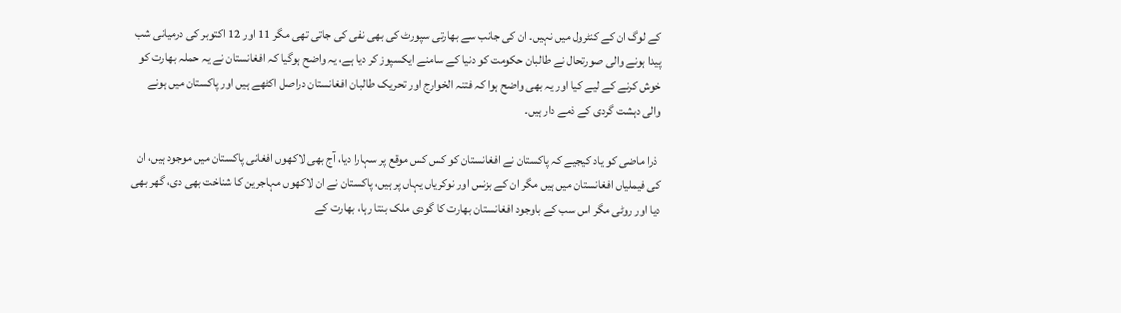کے لوگ ان کے کنٹرول میں نہیں۔ ان کی جانب سے بھارتی سپورٹ کی بھی نفی کی جاتی تھی مگر 11 اور 12 اکتوبر کی درمیانی شب پیدا ہونے والی صورتحال نے طالبان حکومت کو دنیا کے سامنے ایکسپوز کر دیا ہے، یہ واضح ہوگیا کہ افغانستان نے یہ حملہ بھارت کو خوش کرنے کے لیے کیا اور یہ بھی واضح ہوا کہ فتنہ الخوارج اور تحریک طالبان افغانستان دراصل اکٹھے ہیں اور پاکستان میں ہونے والی دہشت گردی کے ذمے دار ہیں۔

 ذرا ماضی کو یاد کیجیے کہ پاکستان نے افغانستان کو کس کس موقع پر سہارا دیا، آج بھی لاکھوں افغانی پاکستان میں موجود ہیں، ان کی فیملیاں افغانستان میں ہیں مگر ان کے بزنس اور نوکریاں یہاں پر ہیں، پاکستان نے ان لاکھوں مہاجرین کا شناخت بھی دی، گھر بھی دیا اور روٹی مگر اس سب کے باوجود افغانستان بھارت کا گودی ملک بنتا رہا، بھارت کے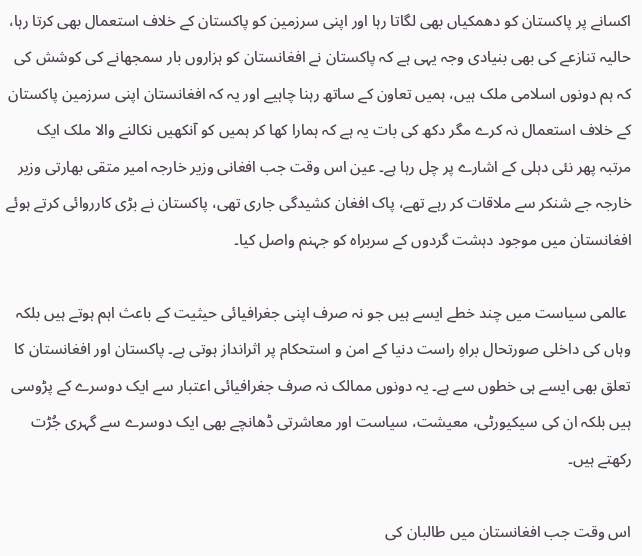اکسانے پر پاکستان کو دھمکیاں بھی لگاتا رہا اور اپنی سرزمین کو پاکستان کے خلاف استعمال بھی کرتا رہا، حالیہ تنازعے کی بھی بنیادی وجہ یہی ہے کہ پاکستان نے افغانستان کو ہزاروں بار سمجھانے کی کوشش کی کہ ہم دونوں اسلامی ملک ہیں، ہمیں تعاون کے ساتھ رہنا چاہیے اور یہ کہ افغانستان اپنی سرزمین پاکستان کے خلاف استعمال نہ کرے مگر دکھ کی بات یہ ہے کہ ہمارا کھا کر ہمیں کو آنکھیں نکالنے والا ملک ایک مرتبہ پھر نئی دہلی کے اشارے پر چل رہا ہے۔ عین اس وقت جب افغانی وزیر خارجہ امیر متقی بھارتی وزیر خارجہ جے شنکر سے ملاقات کر رہے تھے، پاک افغان کشیدگی جاری تھی، پاکستان نے بڑی کارروائی کرتے ہوئے افغانستان میں موجود دہشت گردوں کے سربراہ کو جہنم واصل کیا۔

 عالمی سیاست میں چند خطے ایسے ہیں جو نہ صرف اپنی جغرافیائی حیثیت کے باعث اہم ہوتے ہیں بلکہ وہاں کی داخلی صورتحال براہِ راست دنیا کے امن و استحکام پر اثرانداز ہوتی ہے۔ پاکستان اور افغانستان کا تعلق بھی ایسے ہی خطوں سے ہے۔ یہ دونوں ممالک نہ صرف جغرافیائی اعتبار سے ایک دوسرے کے پڑوسی ہیں بلکہ ان کی سیکیورٹی، معیشت، سیاست اور معاشرتی ڈھانچے بھی ایک دوسرے سے گہری جُڑت رکھتے ہیں۔

اس وقت جب افغانستان میں طالبان کی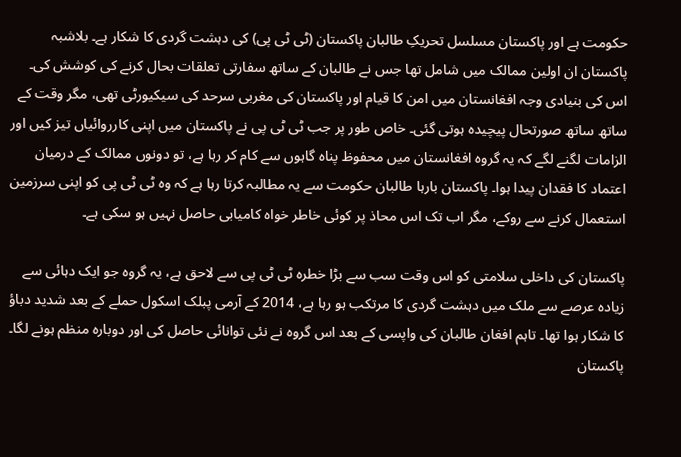حکومت ہے اور پاکستان مسلسل تحریکِ طالبان پاکستان (ٹی ٹی پی) کی دہشت گردی کا شکار ہے۔ بلاشبہ پاکستان ان اولین ممالک میں شامل تھا جس نے طالبان کے ساتھ سفارتی تعلقات بحال کرنے کی کوشش کی۔ اس کی بنیادی وجہ افغانستان میں امن کا قیام اور پاکستان کی مغربی سرحد کی سیکیورٹی تھی، مگر وقت کے ساتھ ساتھ صورتحال پیچیدہ ہوتی گئی۔ خاص طور پر جب ٹی ٹی پی نے پاکستان میں اپنی کارروائیاں تیز کیں اور الزامات لگنے لگے کہ یہ گروہ افغانستان میں محفوظ پناہ گاہوں سے کام کر رہا ہے، تو دونوں ممالک کے درمیان اعتماد کا فقدان پیدا ہوا۔ پاکستان بارہا طالبان حکومت سے یہ مطالبہ کرتا رہا ہے کہ وہ ٹی ٹی پی کو اپنی سرزمین استعمال کرنے سے روکے، مگر اب تک اس محاذ پر کوئی خاطر خواہ کامیابی حاصل نہیں ہو سکی ہے۔

پاکستان کی داخلی سلامتی کو اس وقت سب سے بڑا خطرہ ٹی ٹی پی سے لاحق ہے، یہ گروہ جو ایک دہائی سے زیادہ عرصے سے ملک میں دہشت گردی کا مرتکب ہو رہا ہے، 2014 کے آرمی پبلک اسکول حملے کے بعد شدید دباؤ کا شکار ہوا تھا۔ تاہم افغان طالبان کی واپسی کے بعد اس گروہ نے نئی توانائی حاصل کی اور دوبارہ منظم ہونے لگا۔ پاکستان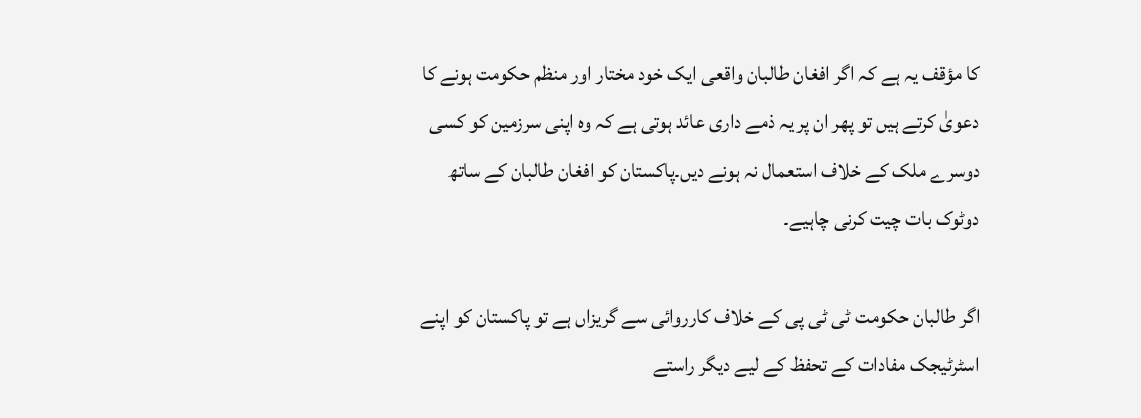کا مؤقف یہ ہے کہ اگر افغان طالبان واقعی ایک خود مختار اور منظم حکومت ہونے کا دعویٰ کرتے ہیں تو پھر ان پر یہ ذمے داری عائد ہوتی ہے کہ وہ اپنی سرزمین کو کسی دوسرے ملک کے خلاف استعمال نہ ہونے دیں۔پاکستان کو افغان طالبان کے ساتھ دوٹوک بات چیت کرنی چاہیے۔

اگر طالبان حکومت ٹی ٹی پی کے خلاف کارروائی سے گریزاں ہے تو پاکستان کو اپنے اسٹرٹیجک مفادات کے تحفظ کے لیے دیگر راستے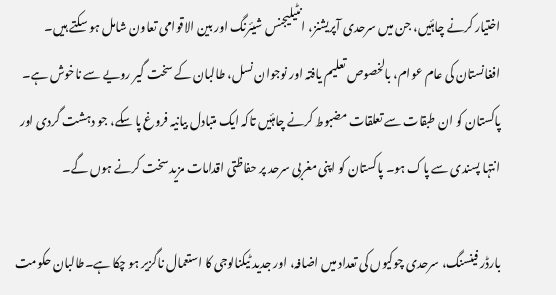اختیار کرنے چاہئیں، جن میں سرحدی آپریشنز، انٹیلیجنس شیئرنگ اور بین الاقوامی تعاون شامل ہو سکتے ہیں۔ افغانستان کی عام عوام، بالخصوص تعلیم یافتہ اور نوجوان نسل، طالبان کے سخت گیر رویے سے ناخوش ہے۔ پاکستان کو ان طبقات سے تعلقات مضبوط کرنے چاہئیں تاکہ ایک متبادل بیانیہ فروغ پا سکے، جو دہشت گردی اور انتہا پسندی سے پاک ہو۔ پاکستان کو اپنی مغربی سرحد پر حفاظتی اقدامات مزید سخت کرنے ہوں گے۔

بارڈر فینسنگ، سرحدی چوکیوں کی تعداد میں اضافہ، اور جدید ٹیکنالوجی کا استعمال ناگزیر ہو چکا ہے۔طالبان حکومت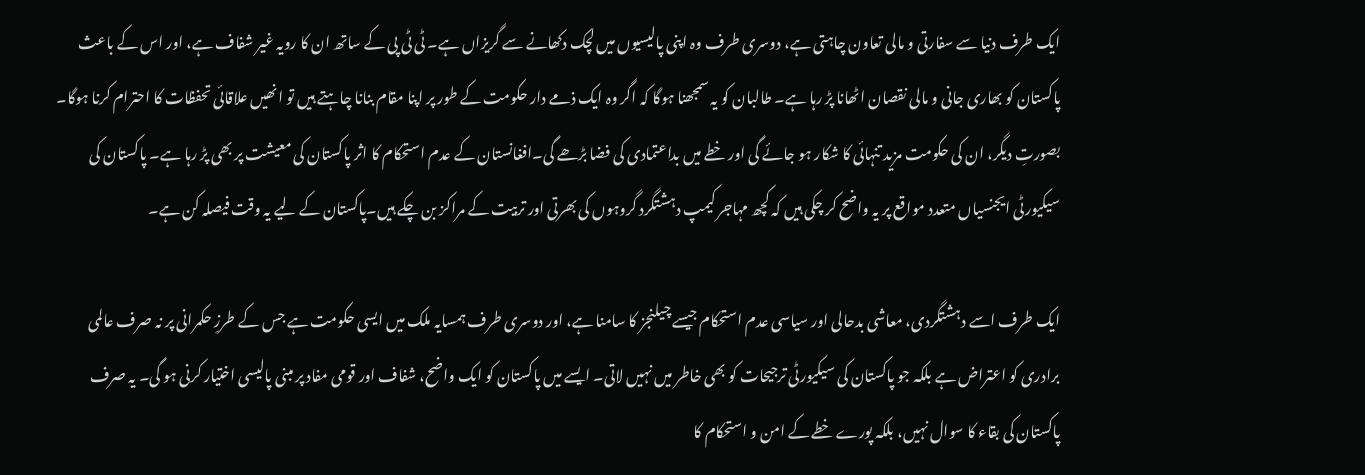ایک طرف دنیا سے سفارتی و مالی تعاون چاہتی ہے، دوسری طرف وہ اپنی پالیسیوں میں لچک دکھانے سے گریزاں ہے۔ ٹی ٹی پی کے ساتھ ان کا رویہ غیر شفاف ہے، اور اس کے باعث پاکستان کو بھاری جانی و مالی نقصان اٹھانا پڑ رہا ہے۔ طالبان کو یہ سمجھنا ہوگا کہ اگر وہ ایک ذمے دار حکومت کے طور پر اپنا مقام بنانا چاہتے ہیں تو انھیں علاقائی تحفظات کا احترام کرنا ہوگا۔ بصورتِ دیگر، ان کی حکومت مزید تنہائی کا شکار ہو جائے گی اور خطے میں بداعتمادی کی فضا بڑھے گی۔افغانستان کے عدم استحکام کا اثر پاکستان کی معیشت پر بھی پڑ رہا ہے۔ پاکستان کی سیکیورٹی ایجنسیاں متعدد مواقع پر یہ واضح کر چکی ہیں کہ کچھ مہاجر کیمپ دہشتگرد گروہوں کی بھرتی اور تربیت کے مراکز بن چکے ہیں۔پاکستان کے لیے یہ وقت فیصلہ کن ہے۔

ایک طرف اسے دہشتگردی، معاشی بدحالی اور سیاسی عدم استحکام جیسے چیلنجز کا سامنا ہے، اور دوسری طرف ہمسایہ ملک میں ایسی حکومت ہے جس کے طرزِ حکمرانی پر نہ صرف عالمی برادری کو اعتراض ہے بلکہ جو پاکستان کی سیکیورٹی ترجیحات کو بھی خاطر میں نہیں لاتی۔ ایسے میں پاکستان کو ایک واضح، شفاف اور قومی مفاد پر مبنی پالیسی اختیار کرنی ہو گی۔ یہ صرف پاکستان کی بقاء کا سوال نہیں، بلکہ پورے خطے کے امن و استحکام کا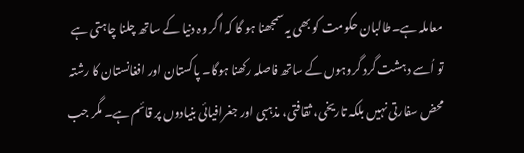معاملہ ہے۔طالبان حکومت کو بھی یہ سمجھنا ہو گا کہ اگر وہ دنیا کے ساتھ چلنا چاہتی ہے تو اُسے دہشت گرد گروہوں کے ساتھ فاصلہ رکھنا ہوگا۔ پاکستان اور افغانستان کا رشتہ محض سفارتی نہیں بلکہ تاریخی، ثقافتی، مذہبی اور جغرافیائی بنیادوں پر قائم ہے۔ مگر جب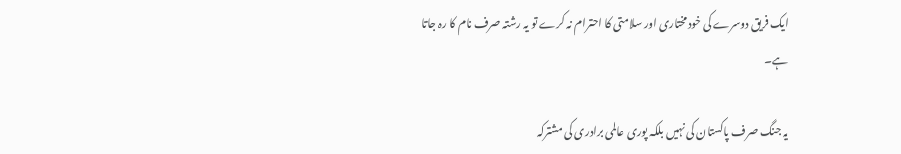ایک فریق دوسرے کی خودمختاری اور سلامتی کا احترام نہ کرے تو یہ رشتہ صرف نام کا رہ جاتا ہے۔

یہ جنگ صرف پاکستان کی نہیں بلکہ پوری عالمی برادری کی مشترکہ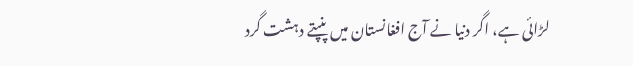لڑائی ہے، اگر دنیا نے آج افغانستان میں پنپتے دہشت گرد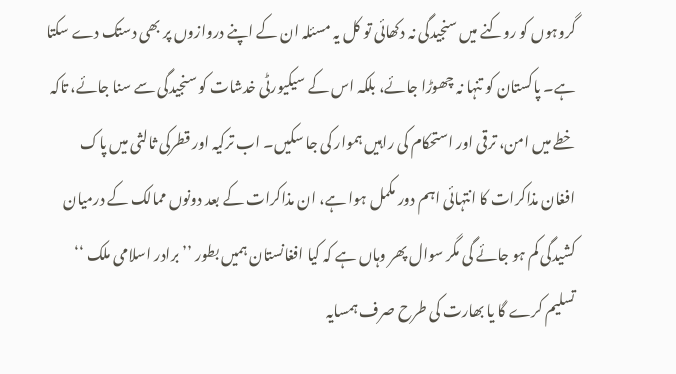گروہوں کو روکنے میں سنجیدگی نہ دکھائی تو کل یہ مسئلہ ان کے اپنے دروازوں پر بھی دستک دے سکتا ہے۔ پاکستان کو تنہا نہ چھوڑا جائے، بلکہ اس کے سیکیورٹی خدشات کو سنجیدگی سے سنا جائے، تاکہ خطے میں امن، ترقی اور استحکام کی راہیں ہموار کی جا سکیں۔ اب ترکیہ اور قطرکی ثالثی میں پاک افغان مذاکرات کا انتہائی اہم دور مکمل ہوا ہے، ان مذاکرات کے بعد دونوں ممالک کے درمیان کشیدگی کم ہو جائے گی مگر سوال پھر وہاں ہے کہ کیا افغانستان ہمیں بطور ’’ برادر اسلامی ملک ‘‘ تسلیم کرے گا یا بھارت کی طرح صرف ہمسایہ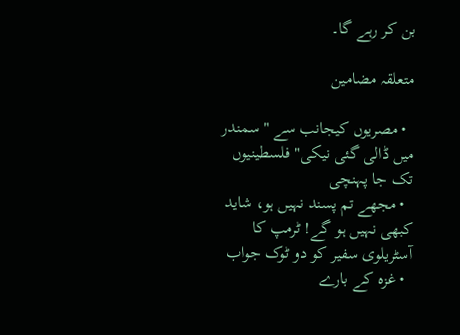بن کر رہے گا۔

متعلقہ مضامین

  • مصریوں کیجانب سے "سمندر میں ڈالی گئی نیکی" فلسطینیوں تک جا پہنچی
  • مجھے تم پسند نہیں ہو، شاید کبھی نہیں ہو گے! ٹرمپ کا آسٹریلوی سفیر کو دو ٹوک جواب
  • غزہ کے بارے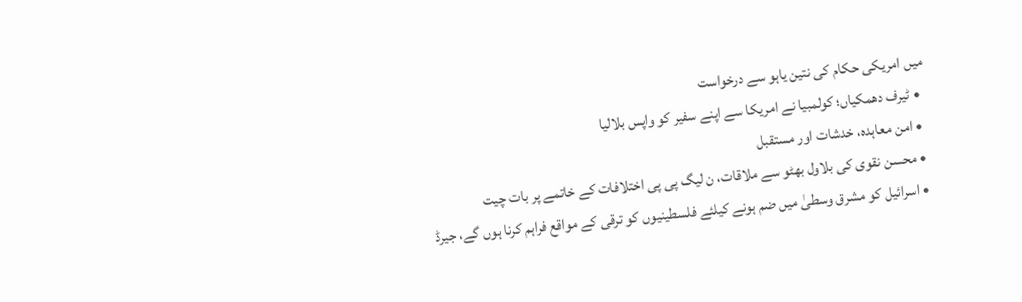میں امریکی حکام کی نتین یاہو سے درخواست
  • ٹیرف دھمکیاں؛ کولمبیا نے امریکا سے اپنے سفیر کو واپس بلالیا
  • امن معاہدہ، خدشات اور مستقبل
  • محسن نقوی کی بلاول بھٹو سے ملاقات، ن لیگ پی پی اختلافات کے خاتمے پر بات چیت
  • اسرائیل کو مشرق وسطیٰ میں ضم ہونے کیلئے فلسطینیوں کو ترقی کے مواقع فراہم کرنا ہوں گے، جیرڈ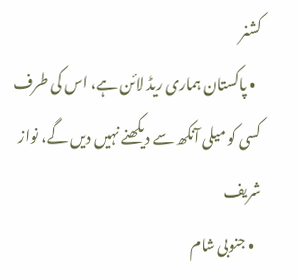کشنر
  • پاکستان ہماری ریڈ لائن ہے، اس کی طرف کسی کو میلی آنکھ سے دیکھنے نہیں دیں گے، نواز شریف
  • جنوبی شام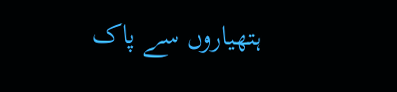ہتھیاروں سے پاک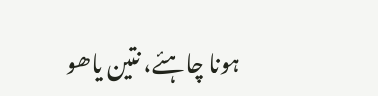ہونا چاہئے، نتین یاھو